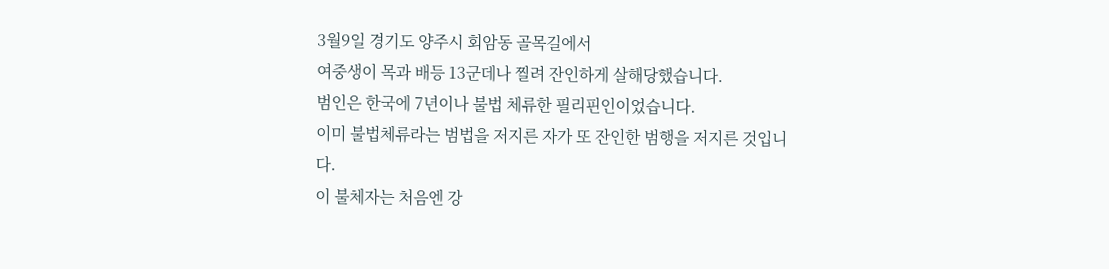3월9일 경기도 양주시 회암동 골목길에서
여중생이 목과 배등 13군데나 찔려 잔인하게 살해당했습니다.
범인은 한국에 7년이나 불법 체류한 필리핀인이었습니다.
이미 불법체류라는 범법을 저지른 자가 또 잔인한 범행을 저지른 것입니다.
이 불체자는 처음엔 강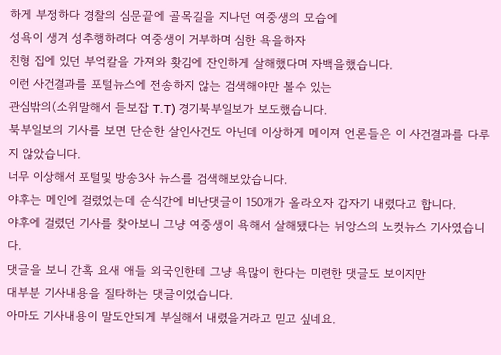하게 부정하다 경찰의 심문끝에 골목길을 지나던 여중생의 모습에
성욕이 생겨 성추행하려다 여중생이 거부하며 심한 욕을하자
친형 집에 있던 부억칼을 가져와 홧김에 잔인하게 살해했다며 자백을했습니다.
이런 사건결과를 포털뉴스에 전송하지 않는 검색해야만 볼수 있는
관심밖의(소위말해서 듣보잡 T.T) 경기북부일보가 보도했습니다.
북부일보의 기사를 보면 단순한 살인사건도 아닌데 이상하게 메이져 언론들은 이 사건결과를 다루지 않았습니다.
너무 이상해서 포털및 방송3사 뉴스를 검색해보았습니다.
야후는 메인에 걸렸었는데 순식간에 비난댓글이 150개가 올라오자 갑자기 내렸다고 합니다.
야후에 걸렸던 기사를 찾아보니 그냥 여중생이 욕해서 살해됐다는 뉘앙스의 노컷뉴스 기사였습니다.
댓글을 보니 간혹 요새 애들 외국인한테 그냥 욕많이 한다는 미련한 댓글도 보이지만
대부분 기사내용을 질타하는 댓글이었습니다.
아마도 기사내용이 말도안되게 부실해서 내렸을거라고 믿고 싶네요.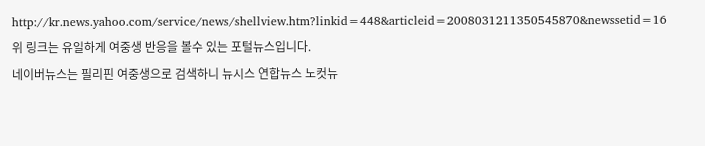http://kr.news.yahoo.com/service/news/shellview.htm?linkid=448&articleid=2008031211350545870&newssetid=16 위 링크는 유일하게 여중생 반응을 볼수 있는 포털뉴스입니다.
네이버뉴스는 필리핀 여중생으로 검색하니 뉴시스 연합뉴스 노컷뉴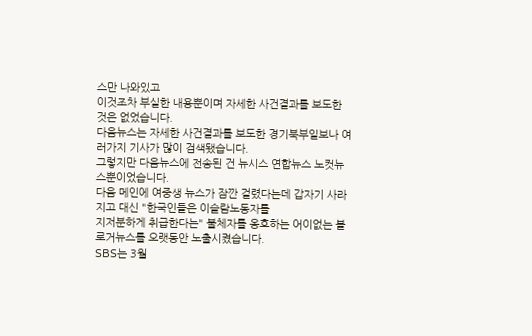스만 나와있고
이것조차 부실한 내용뿐이며 자세한 사건결과를 보도한 것은 없었습니다.
다음뉴스는 자세한 사건결과를 보도한 경기북부일보나 여러가지 기사가 많이 검색됐습니다.
그렇지만 다음뉴스에 전송된 건 뉴시스 연합뉴스 노컷뉴스뿐이었습니다.
다음 메인에 여중생 뉴스가 잠깐 걸렸다는데 갑자기 사라지고 대신 "한국인들은 이슬람노동자를
지저분하게 취급한다는" 불체자를 옹호하는 어이없는 블로거뉴스를 오랫동안 노출시켰습니다.
SBS는 3월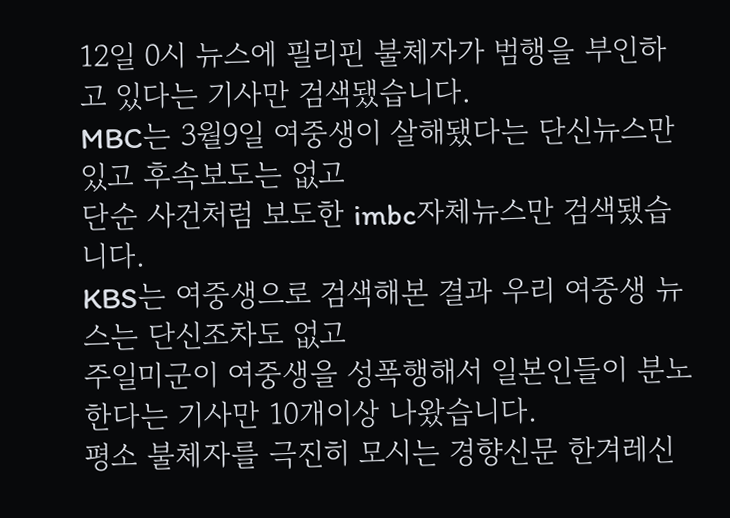12일 0시 뉴스에 필리핀 불체자가 범행을 부인하고 있다는 기사만 검색됐습니다.
MBC는 3월9일 여중생이 살해됐다는 단신뉴스만 있고 후속보도는 없고
단순 사건처럼 보도한 imbc자체뉴스만 검색됐습니다.
KBS는 여중생으로 검색해본 결과 우리 여중생 뉴스는 단신조차도 없고
주일미군이 여중생을 성폭행해서 일본인들이 분노한다는 기사만 10개이상 나왔습니다.
평소 불체자를 극진히 모시는 경향신문 한겨레신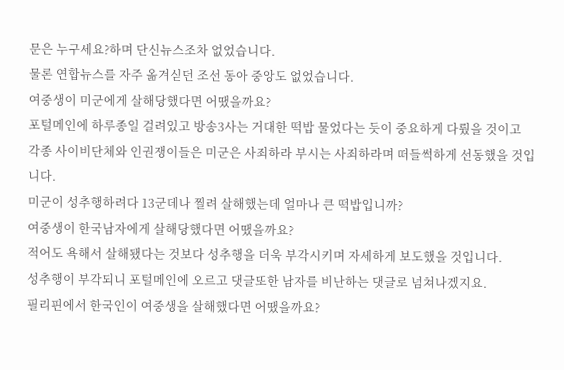문은 누구세요?하며 단신뉴스조차 없었습니다.
물론 연합뉴스를 자주 옮겨싣던 조선 동아 중앙도 없었습니다.
여중생이 미군에게 살해당했다면 어땠을까요?
포털메인에 하루종일 걸려있고 방송3사는 거대한 떡밥 물었다는 듯이 중요하게 다뤘을 것이고
각종 사이비단체와 인권쟁이들은 미군은 사죄하라 부시는 사죄하라며 떠들썩하게 선동했을 것입니다.
미군이 성추행하려다 13군데나 찔려 살해했는데 얼마나 큰 떡밥입니까?
여중생이 한국남자에게 살해당했다면 어땠을까요?
적어도 욕해서 살해됐다는 것보다 성추행을 더욱 부각시키며 자세하게 보도했을 것입니다.
성추행이 부각되니 포털메인에 오르고 댓글또한 남자를 비난하는 댓글로 넘쳐나겠지요.
필리핀에서 한국인이 여중생을 살해했다면 어땠을까요?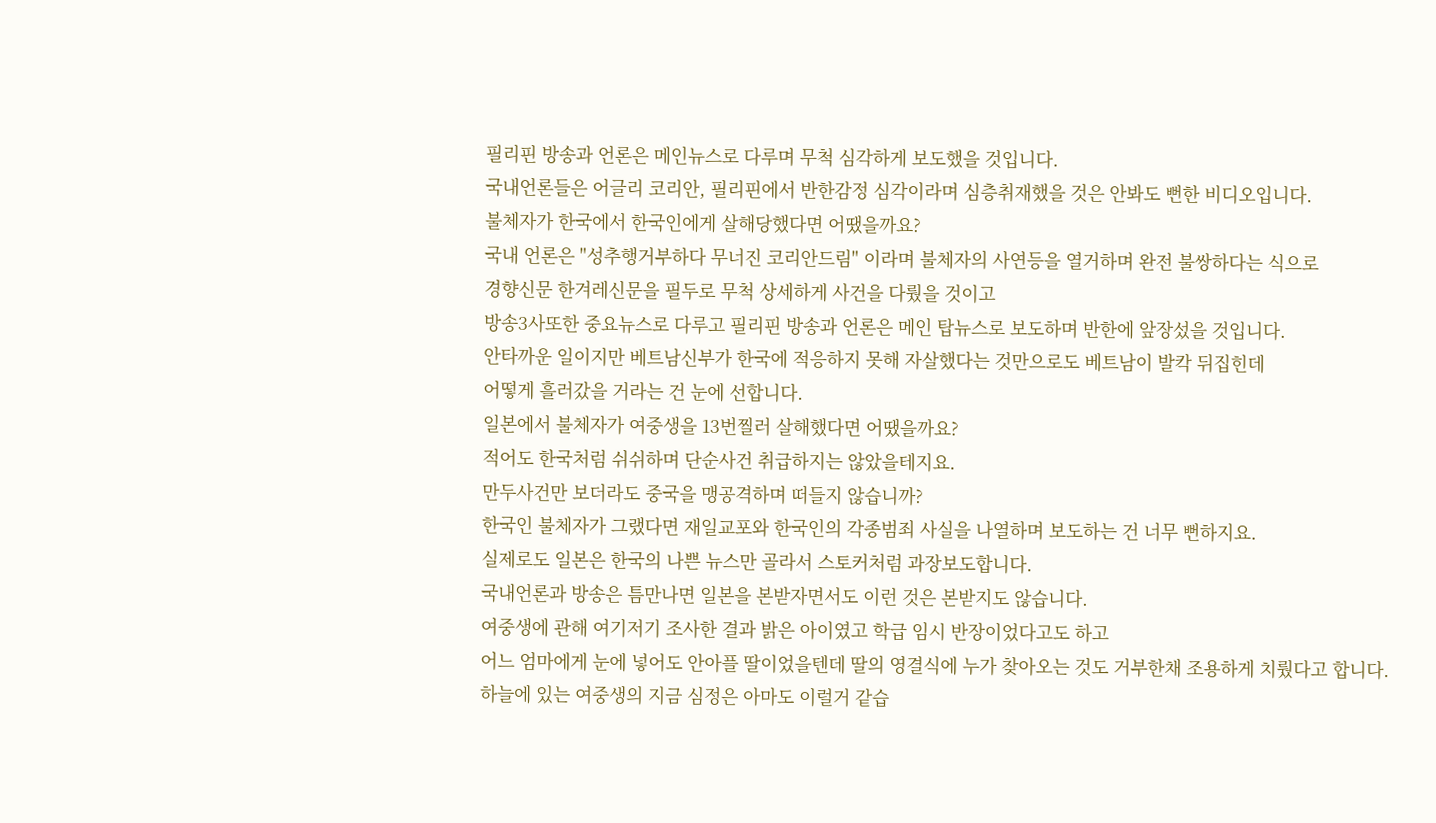필리핀 방송과 언론은 메인뉴스로 다루며 무척 심각하게 보도했을 것입니다.
국내언론들은 어글리 코리안, 필리핀에서 반한감정 심각이라며 심층취재했을 것은 안봐도 뻔한 비디오입니다.
불체자가 한국에서 한국인에게 살해당했다면 어땠을까요?
국내 언론은 "성추행거부하다 무너진 코리안드림" 이라며 불체자의 사연등을 열거하며 완전 불쌍하다는 식으로
경향신문 한겨레신문을 필두로 무척 상세하게 사건을 다뤘을 것이고
방송3사또한 중요뉴스로 다루고 필리핀 방송과 언론은 메인 탑뉴스로 보도하며 반한에 앞장섰을 것입니다.
안타까운 일이지만 베트남신부가 한국에 적응하지 못해 자살했다는 것만으로도 베트남이 발칵 뒤집힌데
어떻게 흘러갔을 거라는 건 눈에 선합니다.
일본에서 불체자가 여중생을 13번찔러 살해했다면 어땠을까요?
적어도 한국처럼 쉬쉬하며 단순사건 취급하지는 않았을테지요.
만두사건만 보더라도 중국을 맹공격하며 떠들지 않습니까?
한국인 불체자가 그랬다면 재일교포와 한국인의 각종범죄 사실을 나열하며 보도하는 건 너무 뻔하지요.
실제로도 일본은 한국의 나쁜 뉴스만 골라서 스토커처럼 과장보도합니다.
국내언론과 방송은 틈만나면 일본을 본받자면서도 이런 것은 본받지도 않습니다.
여중생에 관해 여기저기 조사한 결과 밝은 아이였고 학급 임시 반장이었다고도 하고
어느 엄마에게 눈에 넣어도 안아플 딸이었을텐데 딸의 영결식에 누가 찾아오는 것도 거부한채 조용하게 치뤘다고 합니다.
하늘에 있는 여중생의 지금 심정은 아마도 이럴거 같습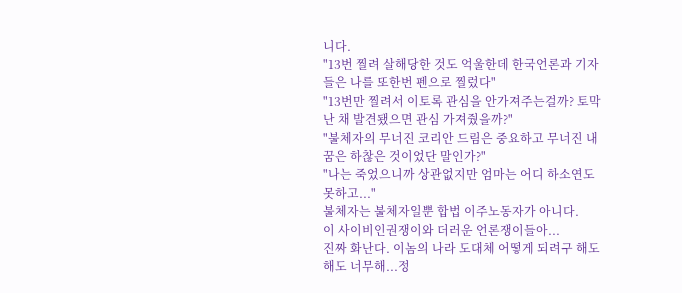니다.
"13번 찔려 살해당한 것도 억울한데 한국언론과 기자들은 나를 또한번 펜으로 찔렀다"
"13번만 찔려서 이토록 관심을 안가져주는걸까? 토막난 채 발견됐으면 관심 가져줬을까?"
"불체자의 무너진 코리안 드림은 중요하고 무너진 내 꿈은 하찮은 것이었단 말인가?"
"나는 죽었으니까 상관없지만 엄마는 어디 하소연도 못하고..."
불체자는 불체자일뿐 합법 이주노동자가 아니다.
이 사이비인권쟁이와 더러운 언론쟁이들아...
진짜 화난다. 이놈의 나라 도대체 어떻게 되려구 해도 해도 너무해...정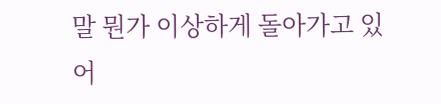말 뭔가 이상하게 돌아가고 있어